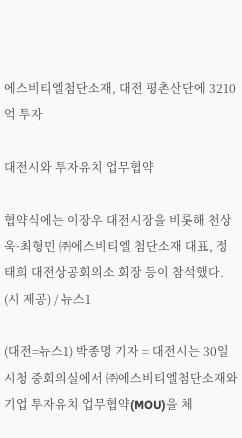에스비티엘첨단소재, 대전 평촌산단에 3210억 투자

대전시와 투자유치 업무협약

협약식에는 이장우 대전시장을 비롯해 천상욱·최형민 ㈜에스비티엘 첨단소재 대표, 정태희 대전상공회의소 회장 등이 참석했다. (시 제공) / 뉴스1

(대전=뉴스1) 박종명 기자 = 대전시는 30일 시청 중회의실에서 ㈜에스비티엘첨단소재와 기업 투자유치 업무협약(MOU)을 체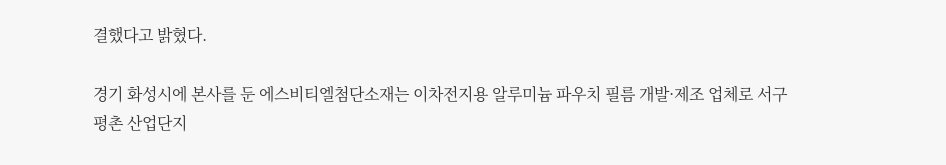결했다고 밝혔다.

경기 화성시에 본사를 둔 에스비티엘첨단소재는 이차전지용 알루미늄 파우치 필름 개발·제조 업체로 서구 평촌 산업단지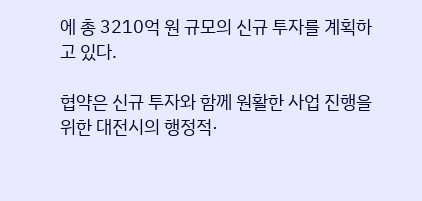에 총 3210억 원 규모의 신규 투자를 계획하고 있다.

협약은 신규 투자와 함께 원활한 사업 진행을 위한 대전시의 행정적·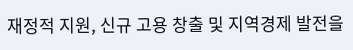재정적 지원, 신규 고용 창출 및 지역경제 발전을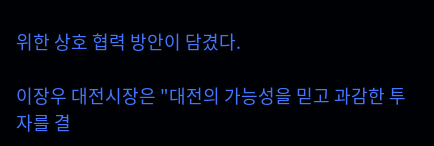위한 상호 협력 방안이 담겼다.

이장우 대전시장은 "대전의 가능성을 믿고 과감한 투자를 결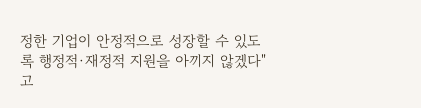정한 기업이 안정적으로 성장할 수 있도록 행정적·재정적 지원을 아끼지 않겠다"고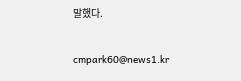말했다.

cmpark60@news1.kr